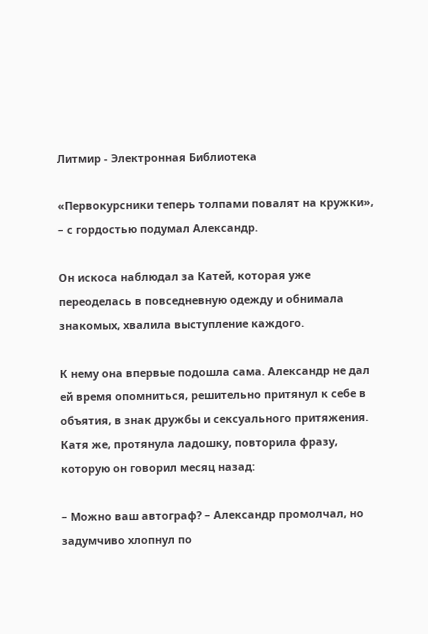Литмир - Электронная Библиотека

«Первокурсники теперь толпами повалят на кружки», – с гордостью подумал Александр.

Он искоса наблюдал за Катей, которая уже переоделась в повседневную одежду и обнимала знакомых, хвалила выступление каждого.

К нему она впервые подошла сама. Александр не дал ей время опомниться, решительно притянул к себе в объятия, в знак дружбы и сексуального притяжения. Катя же, протянула ладошку, повторила фразу, которую он говорил месяц назад:

– Можно ваш автограф? – Александр промолчал, но задумчиво хлопнул по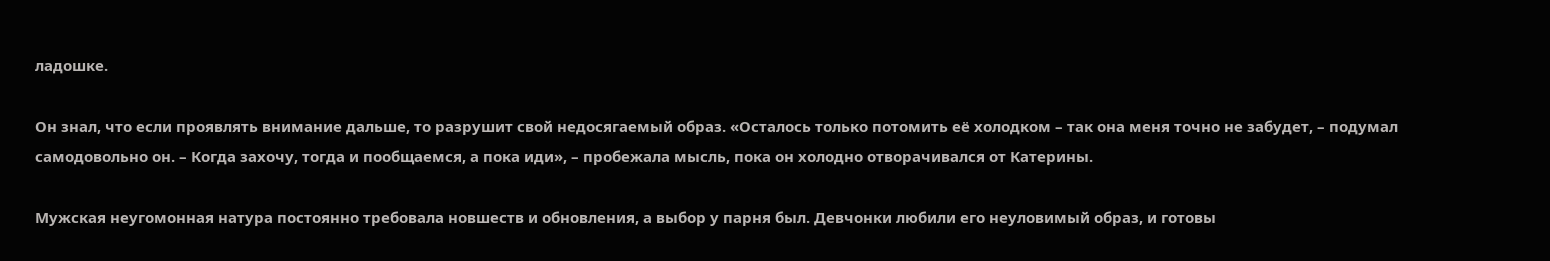ладошке.

Он знал, что если проявлять внимание дальше, то разрушит свой недосягаемый образ. «Осталось только потомить её холодком – так она меня точно не забудет, – подумал самодовольно он. – Когда захочу, тогда и пообщаемся, а пока иди», – пробежала мысль, пока он холодно отворачивался от Катерины.

Мужская неугомонная натура постоянно требовала новшеств и обновления, а выбор у парня был. Девчонки любили его неуловимый образ, и готовы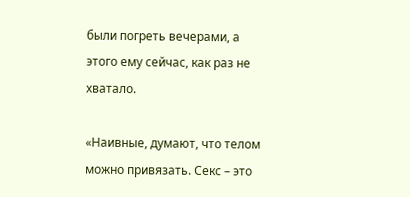были погреть вечерами, а этого ему сейчас, как раз не хватало.

«Наивные, думают, что телом можно привязать. Секс – это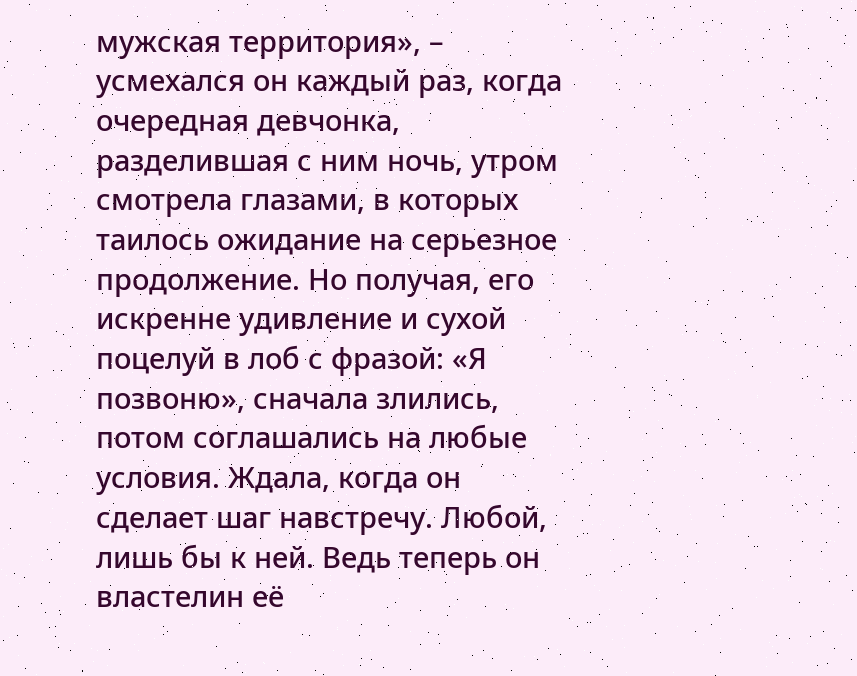мужская территория», – усмехался он каждый раз, когда очередная девчонка, разделившая с ним ночь, утром смотрела глазами, в которых таилось ожидание на серьезное продолжение. Но получая, его искренне удивление и сухой поцелуй в лоб с фразой: «Я позвоню», сначала злились, потом соглашались на любые условия. Ждала, когда он сделает шаг навстречу. Любой, лишь бы к ней. Ведь теперь он властелин её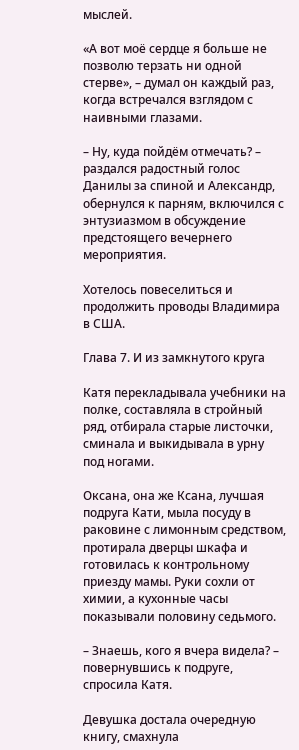мыслей.

«А вот моё сердце я больше не позволю терзать ни одной стерве», – думал он каждый раз, когда встречался взглядом с наивными глазами.

– Ну, куда пойдём отмечать? – раздался радостный голос Данилы за спиной и Александр, обернулся к парням, включился с энтузиазмом в обсуждение предстоящего вечернего мероприятия.

Хотелось повеселиться и продолжить проводы Владимира в США.

Глава 7. И из замкнутого круга

Катя перекладывала учебники на полке, составляла в стройный ряд, отбирала старые листочки, сминала и выкидывала в урну под ногами.

Оксана, она же Ксана, лучшая подруга Кати, мыла посуду в раковине с лимонным средством, протирала дверцы шкафа и готовилась к контрольному приезду мамы. Руки сохли от химии, а кухонные часы показывали половину седьмого.

– Знаешь, кого я вчера видела? – повернувшись к подруге, спросила Катя.

Девушка достала очередную книгу, смахнула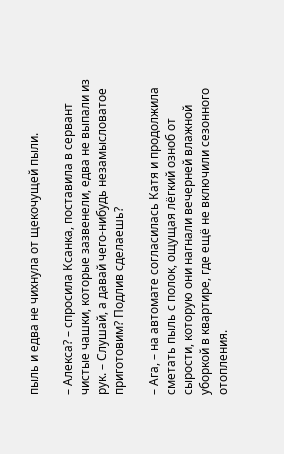пыль и едва не чихнула от щекочущей пыли.

– Алекса? – спросила Ксанка, поставила в сервант чистые чашки, которые зазвенели, едва не выпали из рук. – Слушай, а давай чего-нибудь незамысловатое приготовим? Подлив сделаешь?

– Ага, – на автомате согласилась Катя и продолжила сметать пыль с полок, ощущая лёгкий озноб от сырости, которую они нагнали вечерней влажной уборкой в квартире, где ещё не включили сезонного отопления.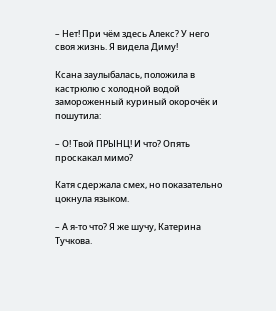– Нет! При чём здесь Алекс? У него своя жизнь. Я видела Диму!

Ксана заулыбалась, положила в кастрюлю с холодной водой замороженный куриный окорочёк и пошутила:

– О! Твой ПРЫНЦ! И что? Опять проскакал мимо?

Катя сдержала смех, но показательно цокнула языком.

– А я-то что? Я же шучу, Катерина Тучкова.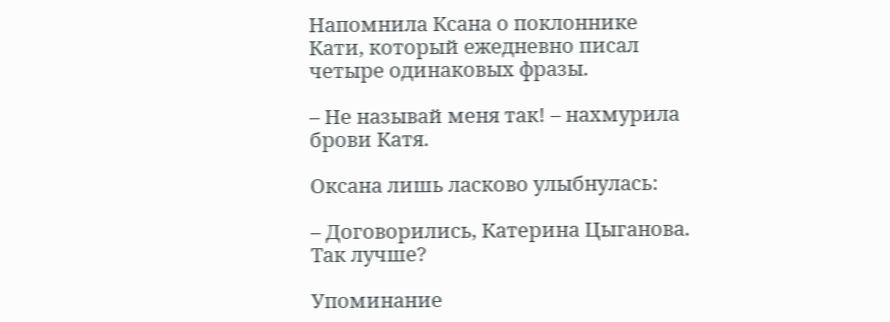Напомнила Ксана о поклоннике Кати, который ежедневно писал четыре одинаковых фразы.

– Не называй меня так! – нахмурила брови Катя.

Оксана лишь ласково улыбнулась:

– Договорились, Катерина Цыганова. Так лучше?

Упоминание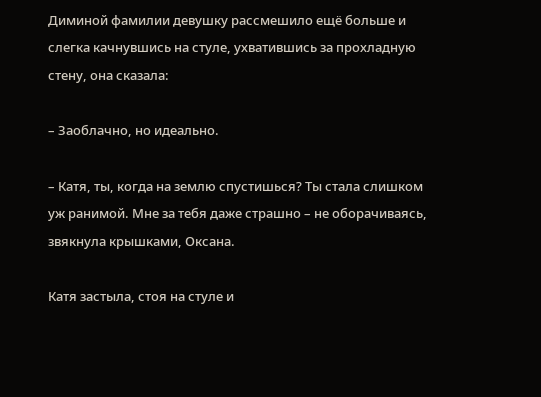Диминой фамилии девушку рассмешило ещё больше и слегка качнувшись на стуле, ухватившись за прохладную стену, она сказала:

– Заоблачно, но идеально.

– Катя, ты, когда на землю спустишься? Ты стала слишком уж ранимой. Мне за тебя даже страшно – не оборачиваясь, звякнула крышками, Оксана.

Катя застыла, стоя на стуле и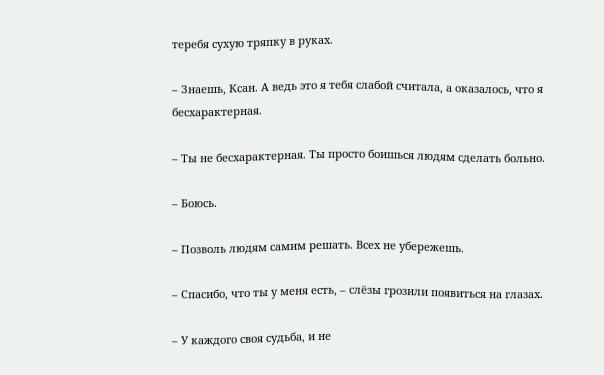теребя сухую тряпку в руках.

– Знаешь, Ксан. А ведь это я тебя слабой считала, а оказалось, что я бесхарактерная.

– Ты не бесхарактерная. Ты просто боишься людям сделать больно.

– Боюсь.

– Позволь людям самим решать. Всех не убережешь.

– Спасибо, что ты у меня есть, – слёзы грозили появиться на глазах.

– У каждого своя судьба, и не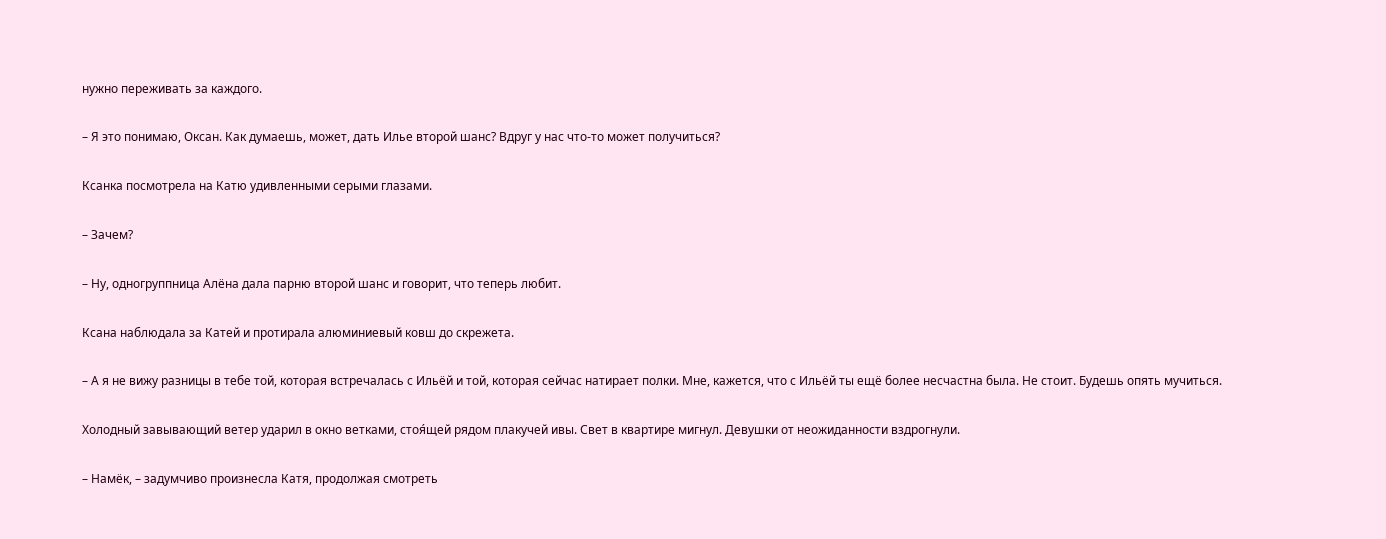нужно переживать за каждого.

– Я это понимаю, Оксан. Как думаешь, может, дать Илье второй шанс? Вдруг у нас что-то может получиться?

Ксанка посмотрела на Катю удивленными серыми глазами.

– Зачем?

– Ну, одногруппница Алёна дала парню второй шанс и говорит, что теперь любит.

Ксана наблюдала за Катей и протирала алюминиевый ковш до скрежета.

– А я не вижу разницы в тебе той, которая встречалась с Ильёй и той, которая сейчас натирает полки. Мне, кажется, что с Ильёй ты ещё более несчастна была. Не стоит. Будешь опять мучиться.

Холодный завывающий ветер ударил в окно ветками, стоя́щей рядом плакучей ивы. Свет в квартире мигнул. Девушки от неожиданности вздрогнули.

– Намёк, – задумчиво произнесла Катя, продолжая смотреть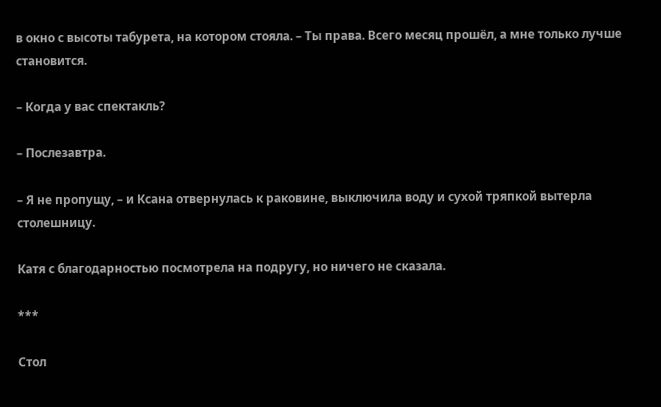в окно с высоты табурета, на котором стояла. – Ты права. Всего месяц прошёл, а мне только лучше становится.

– Когда у вас спектакль?

– Послезавтра.

– Я не пропущу, – и Ксана отвернулась к раковине, выключила воду и сухой тряпкой вытерла столешницу.

Катя с благодарностью посмотрела на подругу, но ничего не сказала.

***

Стол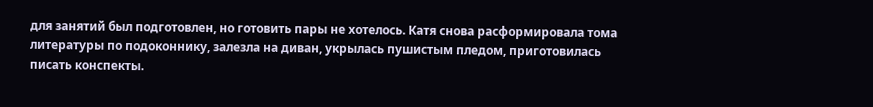для занятий был подготовлен, но готовить пары не хотелось. Катя снова расформировала тома литературы по подоконнику, залезла на диван, укрылась пушистым пледом, приготовилась писать конспекты.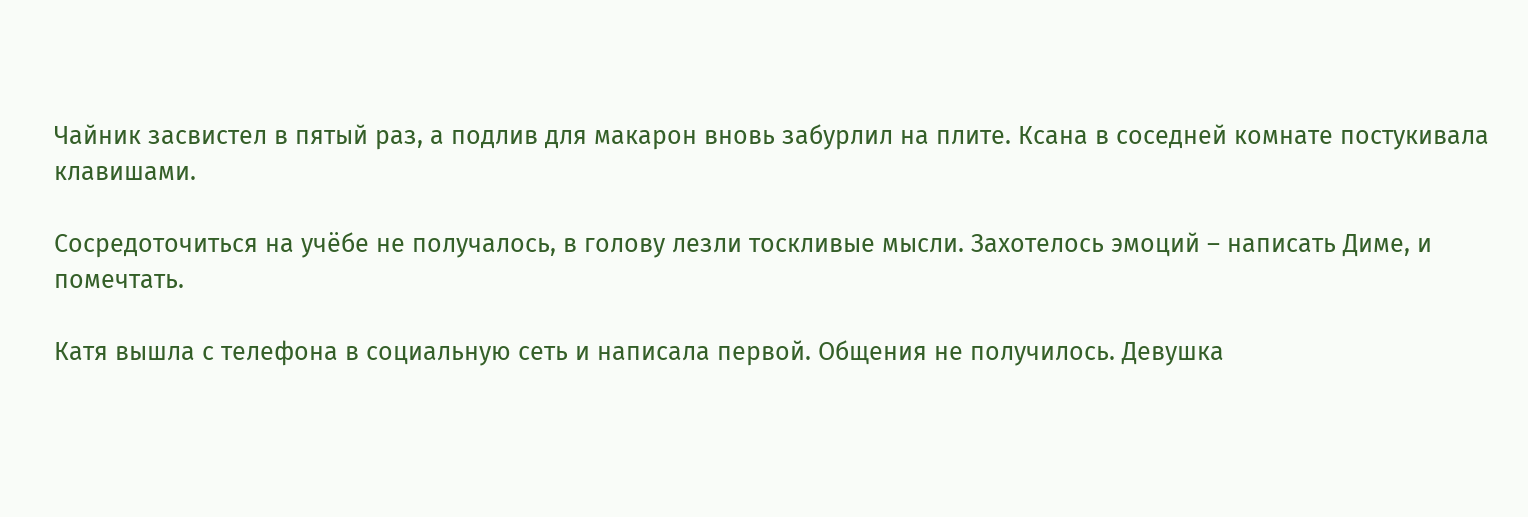Чайник засвистел в пятый раз, а подлив для макарон вновь забурлил на плите. Ксана в соседней комнате постукивала клавишами.

Сосредоточиться на учёбе не получалось, в голову лезли тоскливые мысли. Захотелось эмоций – написать Диме, и помечтать.

Катя вышла с телефона в социальную сеть и написала первой. Общения не получилось. Девушка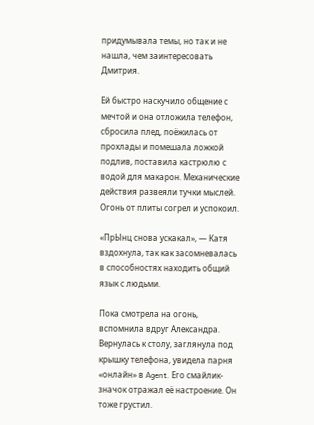придумывала темы, но так и не нашла, чем заинтересовать Дмитрия.

Ей быстро наскучило общение с мечтой и она отложила телефон, сбросила плед, поёжилась от прохлады и помешала ложкой подлив, поставила кастрюлю с водой для макарон. Механические действия развеяли тучки мыслей. Огонь от плиты согрел и успокоил.

«ПрЫнц снова ускакал», — Катя вздохнула, так как засомневалась в способностях находить общий язык с людьми.

Пока смотрела на огонь, вспомнила вдруг Александра. Вернулась к столу, заглянула под крышку телефона, увидела парня «онлайн» в Agent. Его смайлик-значок отражал её настроение. Он тоже грустил.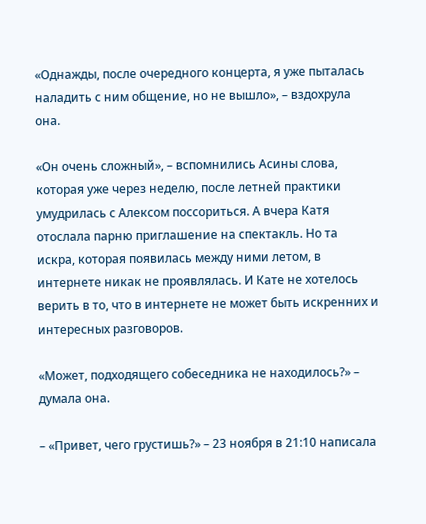«Однажды, после очередного концерта, я уже пыталась наладить с ним общение, но не вышло», – вздохрула она.

«Он очень сложный», – вспомнились Асины слова, которая уже через неделю, после летней практики умудрилась с Алексом поссориться. А вчера Катя отослала парню приглашение на спектакль. Но та искра, которая появилась между ними летом, в интернете никак не проявлялась. И Кате не хотелось верить в то, что в интернете не может быть искренних и интересных разговоров.

«Может, подходящего собеседника не находилось?» – думала она.

– «Привет, чего грустишь?» – 23 ноября в 21:10 написала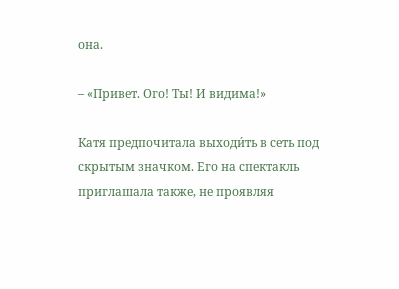она.

– «Привет. Ого! Ты! И видима!»

Катя предпочитала выходи́ть в сеть под скрытым значком. Его на спектакль приглашала также, не проявляя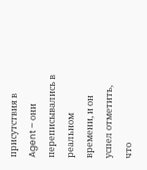присутствия в Agent – они переписывались в реальном времени, и он успел отметить, что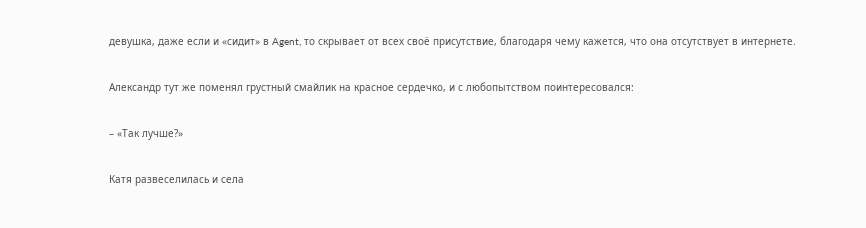девушка, даже если и «сидит» в Agent, то скрывает от всех своё присутствие, благодаря чему кажется, что она отсутствует в интернете.

Александр тут же поменял грустный смайлик на красное сердечко, и с любопытством поинтересовался:

– «Так лучше?»

Катя развеселилась и села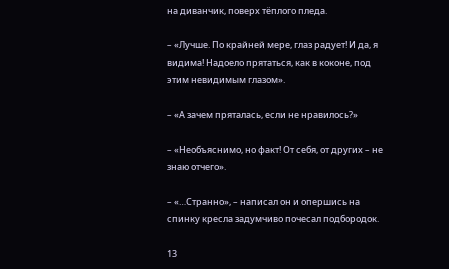на диванчик, поверх тёплого пледа.

– «Лучше. По крайней мере, глаз радует! И да, я видима! Надоело прятаться, как в коконе, под этим невидимым глазом».

– «А зачем пряталась, если не нравилось?»

– «Необъяснимо, но факт! От себя, от других – не знаю отчего».

– «…Странно», – написал он и опершись на спинку кресла задумчиво почесал подбородок.

13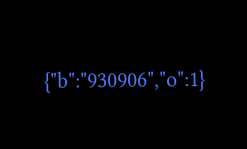{"b":"930906","o":1}